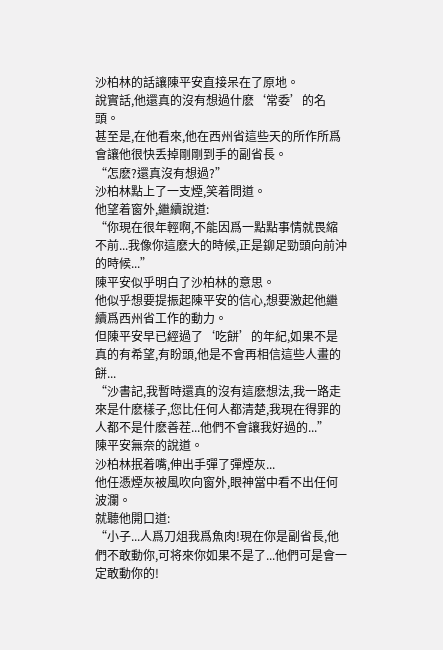沙柏林的話讓陳平安直接呆在了原地。
說實話,他還真的沒有想過什麽‘常委’的名頭。
甚至是,在他看來,他在西州省這些天的所作所爲會讓他很快丢掉剛剛到手的副省長。
“怎麽?還真沒有想過?”
沙柏林點上了一支煙,笑着問道。
他望着窗外,繼續說道:
“你現在很年輕啊,不能因爲一點點事情就畏縮不前...我像你這麽大的時候,正是鉚足勁頭向前沖的時候...”
陳平安似乎明白了沙柏林的意思。
他似乎想要提振起陳平安的信心,想要激起他繼續爲西州省工作的動力。
但陳平安早已經過了‘吃餅’的年紀,如果不是真的有希望,有盼頭,他是不會再相信這些人畫的餅...
“沙書記,我暫時還真的沒有這麽想法,我一路走來是什麽樣子,您比任何人都清楚,我現在得罪的人都不是什麽善茬...他們不會讓我好過的...”
陳平安無奈的說道。
沙柏林抿着嘴,伸出手彈了彈煙灰...
他任憑煙灰被風吹向窗外,眼神當中看不出任何波瀾。
就聽他開口道:
“小子...人爲刀俎我爲魚肉!現在你是副省長,他們不敢動你,可将來你如果不是了...他們可是會一定敢動你的!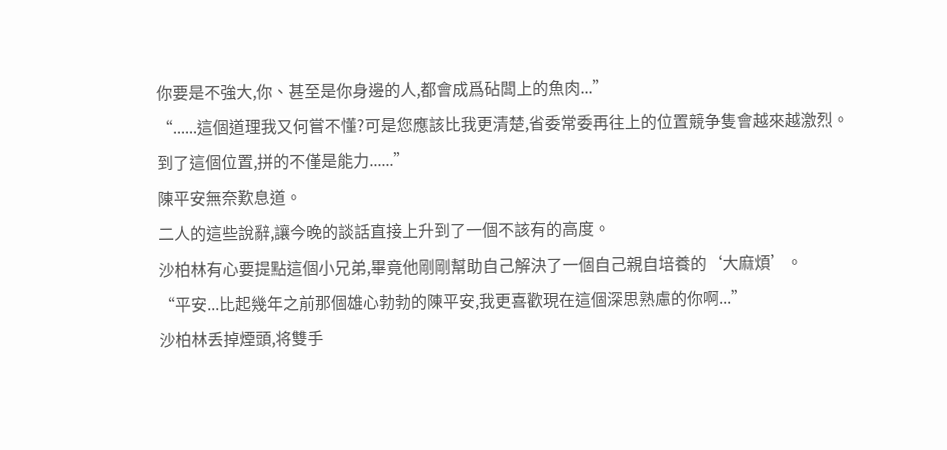你要是不強大,你、甚至是你身邊的人,都會成爲砧闆上的魚肉...”
“......這個道理我又何嘗不懂?可是您應該比我更清楚,省委常委再往上的位置競争隻會越來越激烈。
到了這個位置,拼的不僅是能力......”
陳平安無奈歎息道。
二人的這些說辭,讓今晚的談話直接上升到了一個不該有的高度。
沙柏林有心要提點這個小兄弟,畢竟他剛剛幫助自己解決了一個自己親自培養的‘大麻煩’。
“平安...比起幾年之前那個雄心勃勃的陳平安,我更喜歡現在這個深思熟慮的你啊...”
沙柏林丢掉煙頭,将雙手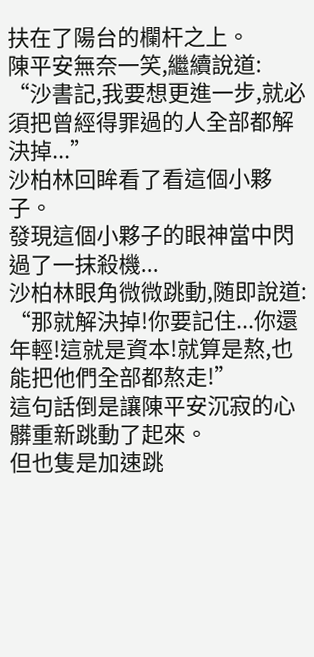扶在了陽台的欄杆之上。
陳平安無奈一笑,繼續說道:
“沙書記,我要想更進一步,就必須把曾經得罪過的人全部都解決掉...”
沙柏林回眸看了看這個小夥子。
發現這個小夥子的眼神當中閃過了一抹殺機...
沙柏林眼角微微跳動,随即說道:
“那就解決掉!你要記住...你還年輕!這就是資本!就算是熬,也能把他們全部都熬走!”
這句話倒是讓陳平安沉寂的心髒重新跳動了起來。
但也隻是加速跳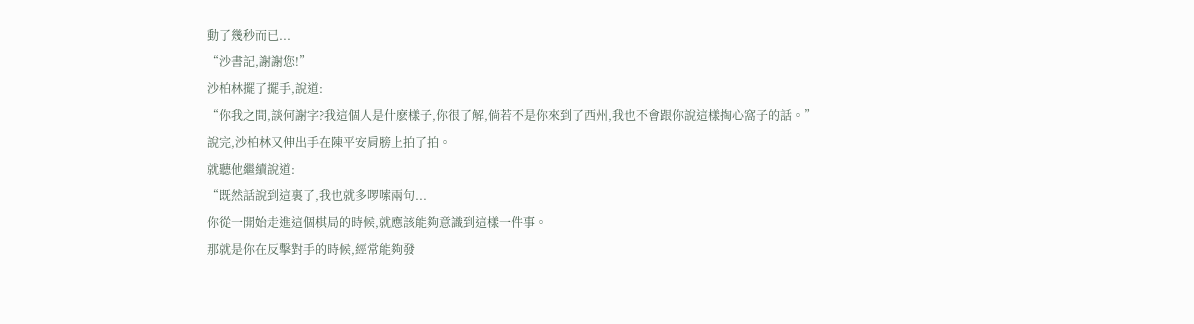動了幾秒而已...
“沙書記,謝謝您!”
沙柏林擺了擺手,說道:
“你我之間,談何謝字?我這個人是什麽樣子,你很了解,倘若不是你來到了西州,我也不會跟你說這樣掏心窩子的話。”
說完,沙柏林又伸出手在陳平安肩膀上拍了拍。
就聽他繼續說道:
“既然話說到這裏了,我也就多啰嗦兩句...
你從一開始走進這個棋局的時候,就應該能夠意識到這樣一件事。
那就是你在反擊對手的時候,經常能夠發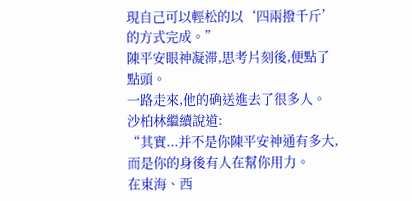現自己可以輕松的以‘四兩撥千斤’的方式完成。”
陳平安眼神凝滞,思考片刻後,便點了點頭。
一路走來,他的确送進去了很多人。
沙柏林繼續說道:
“其實...并不是你陳平安神通有多大,而是你的身後有人在幫你用力。
在東海、西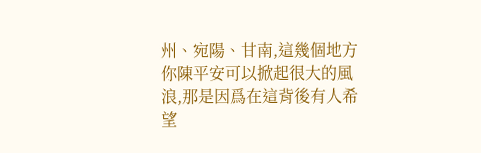州、宛陽、甘南,這幾個地方你陳平安可以掀起很大的風浪,那是因爲在這背後有人希望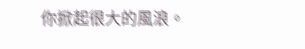你掀起很大的風浪。